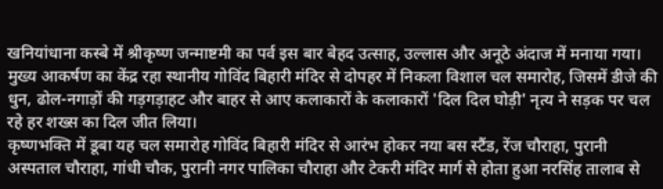खनियांधाना कस्बे में श्रीकृष्ण जन्माष्टमी का पर्व इस बार बेहद उत्साह, उल्लास और अनूठे अंदाज में मनाया गया। मुख्य आकर्षण का केंद्र रहा स्थानीय गोविंद बिहारी मंदिर से दोपहर में निकला विशाल चल समारोह, जिसमें डीजे की धुन, ढोल-नगाड़ों की गड़गड़ाहट और बाहर से आए कलाकारों के कलाकारों 'दिल दिल घोड़ी' नृत्य ने सड़क पर चल रहे हर शख्स का दिल जीत लिया।
कृष्णभक्ति में डूबा यह चल समारोह गोविंद बिहारी मंदिर से आरंभ होकर नया बस स्टैंड, रेंज चौराहा, पुरानी अस्पताल चौराहा, गांधी चौक, पुरानी नगर पालिका चौराहा और टेकरी मंदिर मार्ग से होता हुआ नरसिंह तालाब से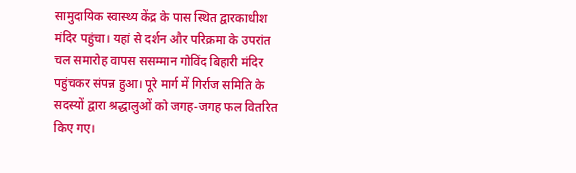सामुदायिक स्वास्थ्य केंद्र के पास स्थित द्वारकाधीश मंदिर पहुंचा। यहां से दर्शन और परिक्रमा के उपरांत चल समारोह वापस ससम्मान गोविंद बिहारी मंदिर पहुंचकर संपन्न हुआ। पूरे मार्ग में गिर्राज समिति के सदस्यों द्वारा श्रद्धालुओं को जगह-जगह फल वितरित किए गए।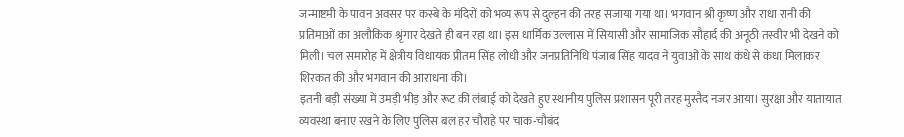जन्माष्टमी के पावन अवसर पर कस्बे के मंदिरों को भव्य रूप से दुल्हन की तरह सजाया गया था। भगवान श्री कृष्ण और राधा रानी की प्रतिमाओं का अलौकिक श्रृंगार देखते ही बन रहा था। इस धार्मिक उल्लास में सियासी और सामाजिक सौहार्द की अनूठी तस्वीर भी देखने को मिली। चल समारोह में क्षेत्रीय विधायक प्रीतम सिंह लोधी और जनप्रतिनिधि पंजाब सिंह यादव ने युवाओं के साथ कंधे से कंधा मिलाकर शिरकत की और भगवान की आराधना की।
इतनी बड़ी संख्या में उमड़ी भीड़ और रूट की लंबाई को देखते हुए स्थानीय पुलिस प्रशासन पूरी तरह मुस्तैद नजर आया। सुरक्षा और यातायात व्यवस्था बनाए रखने के लिए पुलिस बल हर चौराहे पर चाक-चौबंद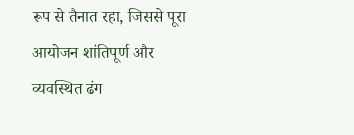रूप से तैनात रहा, जिससे पूरा आयोजन शांतिपूर्ण और व्यवस्थित ढंग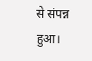से संपन्न हुआ।